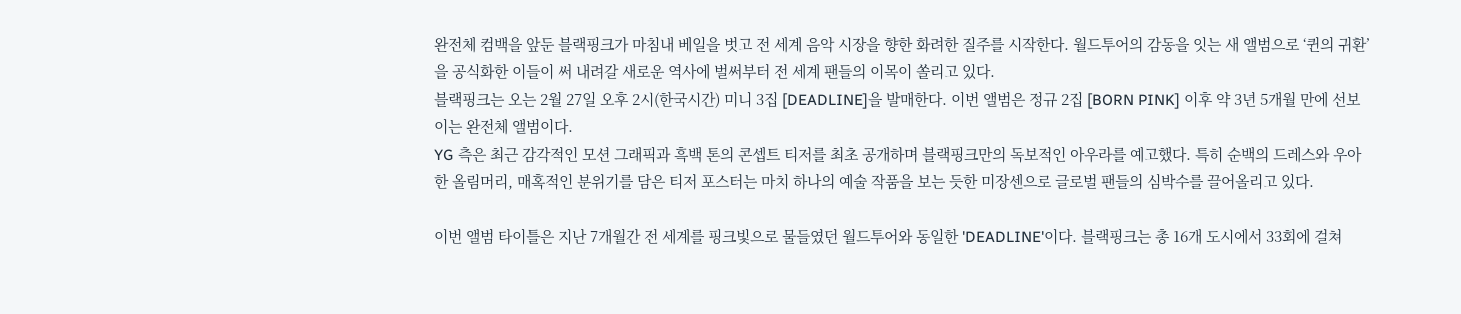완전체 컴백을 앞둔 블랙핑크가 마침내 베일을 벗고 전 세계 음악 시장을 향한 화려한 질주를 시작한다. 월드투어의 감동을 잇는 새 앨범으로 ‘퀸의 귀환’을 공식화한 이들이 써 내려갈 새로운 역사에 벌써부터 전 세계 팬들의 이목이 쏠리고 있다.
블랙핑크는 오는 2월 27일 오후 2시(한국시간) 미니 3집 [DEADLINE]을 발매한다. 이번 앨범은 정규 2집 [BORN PINK] 이후 약 3년 5개월 만에 선보이는 완전체 앨범이다.
YG 측은 최근 감각적인 모션 그래픽과 흑백 톤의 콘셉트 티저를 최초 공개하며 블랙핑크만의 독보적인 아우라를 예고했다. 특히 순백의 드레스와 우아한 올림머리, 매혹적인 분위기를 담은 티저 포스터는 마치 하나의 예술 작품을 보는 듯한 미장센으로 글로벌 팬들의 심박수를 끌어올리고 있다.

이번 앨범 타이틀은 지난 7개월간 전 세계를 핑크빛으로 물들였던 월드투어와 동일한 'DEADLINE'이다. 블랙핑크는 총 16개 도시에서 33회에 걸쳐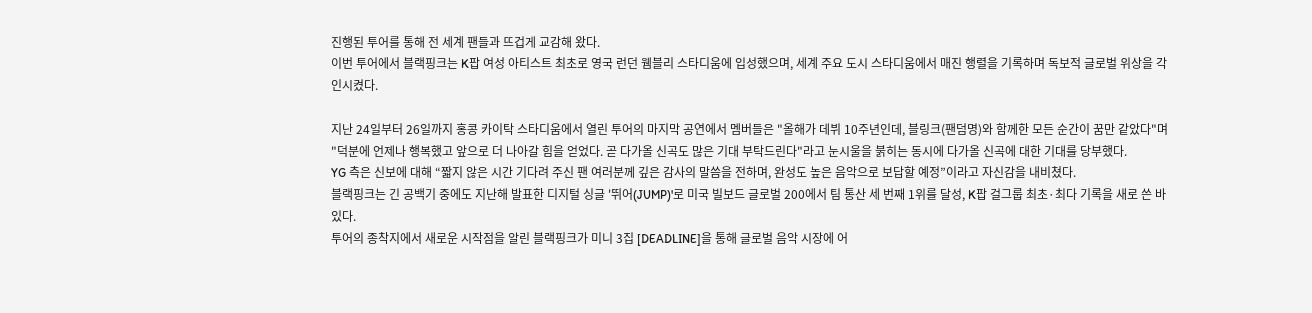진행된 투어를 통해 전 세계 팬들과 뜨겁게 교감해 왔다.
이번 투어에서 블랙핑크는 K팝 여성 아티스트 최초로 영국 런던 웸블리 스타디움에 입성했으며, 세계 주요 도시 스타디움에서 매진 행렬을 기록하며 독보적 글로벌 위상을 각인시켰다.

지난 24일부터 26일까지 홍콩 카이탁 스타디움에서 열린 투어의 마지막 공연에서 멤버들은 "올해가 데뷔 10주년인데, 블링크(팬덤명)와 함께한 모든 순간이 꿈만 같았다"며 "덕분에 언제나 행복했고 앞으로 더 나아갈 힘을 얻었다. 곧 다가올 신곡도 많은 기대 부탁드린다"라고 눈시울을 붉히는 동시에 다가올 신곡에 대한 기대를 당부했다.
YG 측은 신보에 대해 “짧지 않은 시간 기다려 주신 팬 여러분께 깊은 감사의 말씀을 전하며, 완성도 높은 음악으로 보답할 예정”이라고 자신감을 내비쳤다.
블랙핑크는 긴 공백기 중에도 지난해 발표한 디지털 싱글 '뛰어(JUMP)'로 미국 빌보드 글로벌 200에서 팀 통산 세 번째 1위를 달성, K팝 걸그룹 최초·최다 기록을 새로 쓴 바 있다.
투어의 종착지에서 새로운 시작점을 알린 블랙핑크가 미니 3집 [DEADLINE]을 통해 글로벌 음악 시장에 어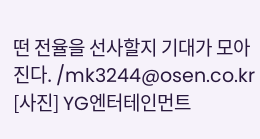떤 전율을 선사할지 기대가 모아진다. /mk3244@osen.co.kr
[사진] YG엔터테인먼트